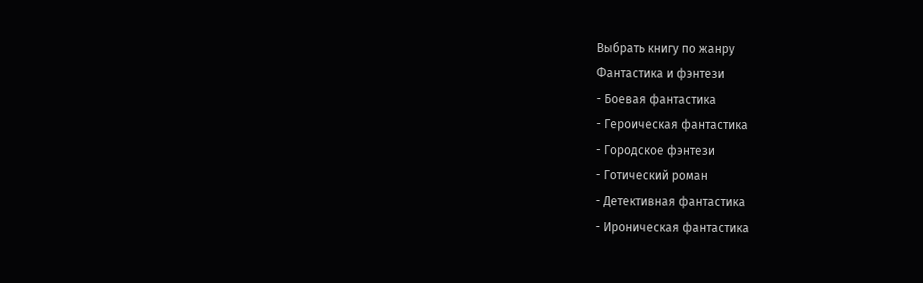Выбрать книгу по жанру
Фантастика и фэнтези
- Боевая фантастика
- Героическая фантастика
- Городское фэнтези
- Готический роман
- Детективная фантастика
- Ироническая фантастика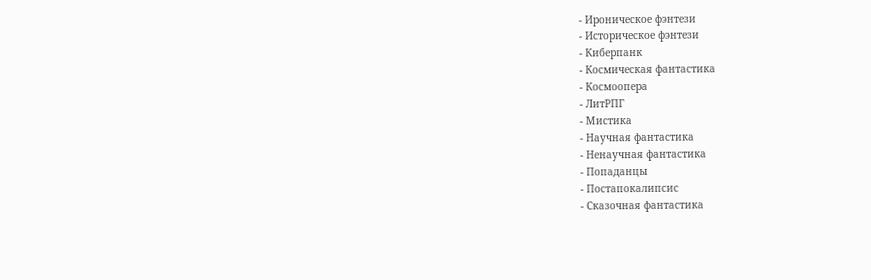- Ироническое фэнтези
- Историческое фэнтези
- Киберпанк
- Космическая фантастика
- Космоопера
- ЛитРПГ
- Мистика
- Научная фантастика
- Ненаучная фантастика
- Попаданцы
- Постапокалипсис
- Сказочная фантастика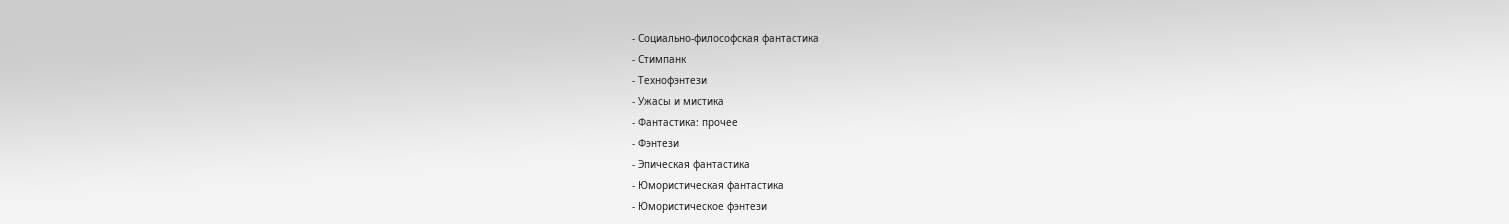- Социально-философская фантастика
- Стимпанк
- Технофэнтези
- Ужасы и мистика
- Фантастика: прочее
- Фэнтези
- Эпическая фантастика
- Юмористическая фантастика
- Юмористическое фэнтези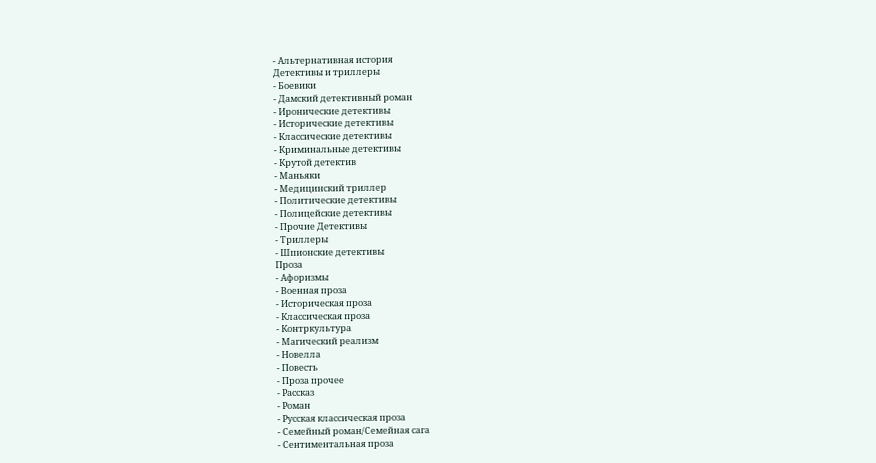- Альтернативная история
Детективы и триллеры
- Боевики
- Дамский детективный роман
- Иронические детективы
- Исторические детективы
- Классические детективы
- Криминальные детективы
- Крутой детектив
- Маньяки
- Медицинский триллер
- Политические детективы
- Полицейские детективы
- Прочие Детективы
- Триллеры
- Шпионские детективы
Проза
- Афоризмы
- Военная проза
- Историческая проза
- Классическая проза
- Контркультура
- Магический реализм
- Новелла
- Повесть
- Проза прочее
- Рассказ
- Роман
- Русская классическая проза
- Семейный роман/Семейная сага
- Сентиментальная проза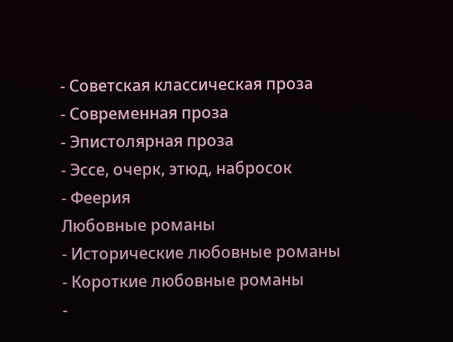- Советская классическая проза
- Современная проза
- Эпистолярная проза
- Эссе, очерк, этюд, набросок
- Феерия
Любовные романы
- Исторические любовные романы
- Короткие любовные романы
-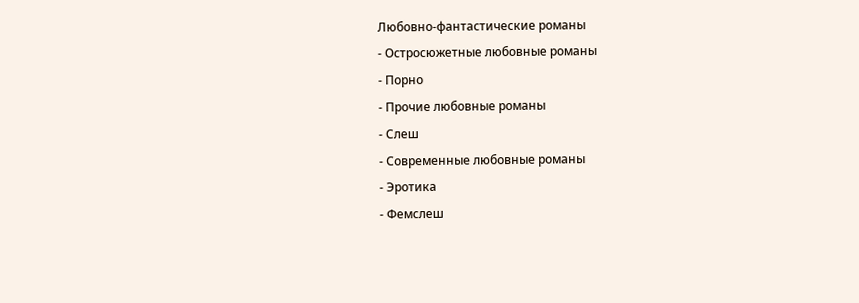Любовно-фантастические романы
- Остросюжетные любовные романы
- Порно
- Прочие любовные романы
- Слеш
- Современные любовные романы
- Эротика
- Фемслеш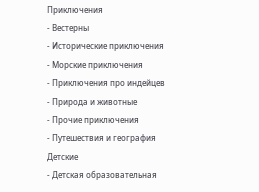Приключения
- Вестерны
- Исторические приключения
- Морские приключения
- Приключения про индейцев
- Природа и животные
- Прочие приключения
- Путешествия и география
Детские
- Детская образовательная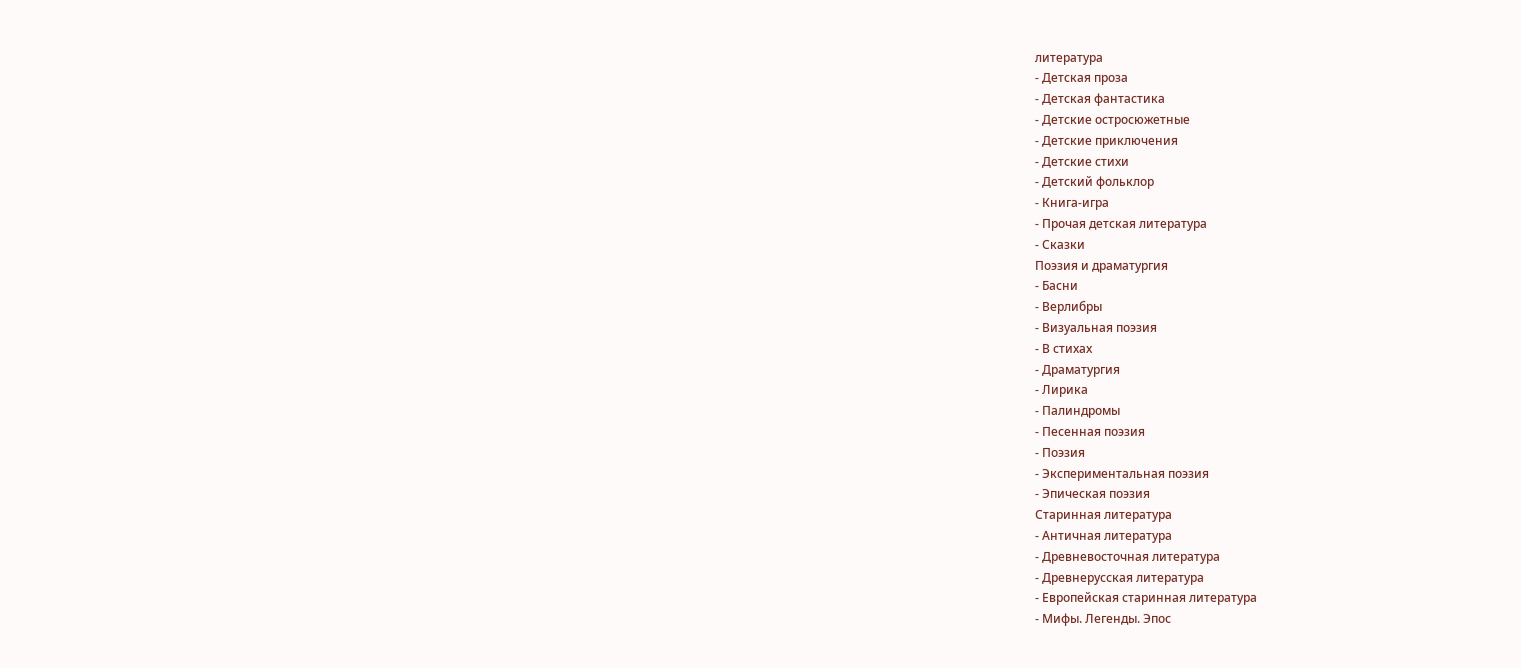литература
- Детская проза
- Детская фантастика
- Детские остросюжетные
- Детские приключения
- Детские стихи
- Детский фольклор
- Книга-игра
- Прочая детская литература
- Сказки
Поэзия и драматургия
- Басни
- Верлибры
- Визуальная поэзия
- В стихах
- Драматургия
- Лирика
- Палиндромы
- Песенная поэзия
- Поэзия
- Экспериментальная поэзия
- Эпическая поэзия
Старинная литература
- Античная литература
- Древневосточная литература
- Древнерусская литература
- Европейская старинная литература
- Мифы. Легенды. Эпос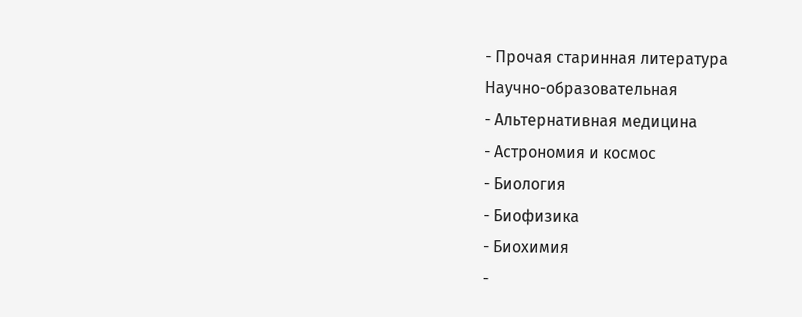- Прочая старинная литература
Научно-образовательная
- Альтернативная медицина
- Астрономия и космос
- Биология
- Биофизика
- Биохимия
-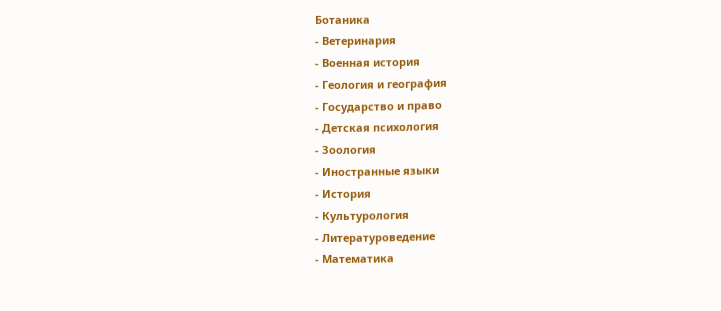Ботаника
- Ветеринария
- Военная история
- Геология и география
- Государство и право
- Детская психология
- Зоология
- Иностранные языки
- История
- Культурология
- Литературоведение
- Математика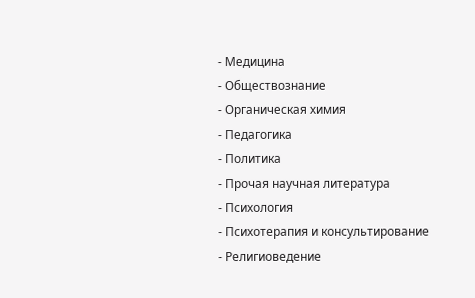- Медицина
- Обществознание
- Органическая химия
- Педагогика
- Политика
- Прочая научная литература
- Психология
- Психотерапия и консультирование
- Религиоведение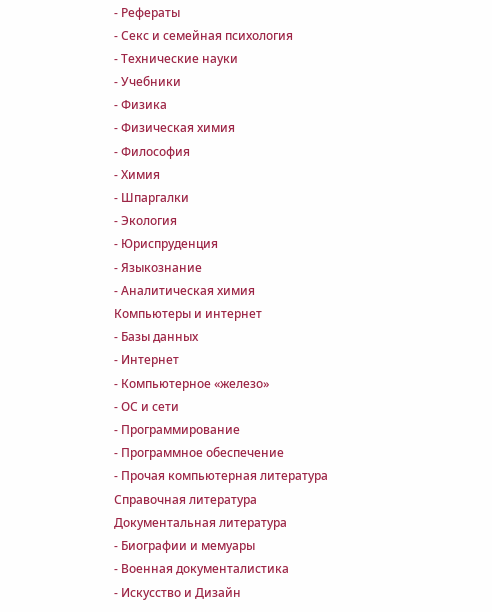- Рефераты
- Секс и семейная психология
- Технические науки
- Учебники
- Физика
- Физическая химия
- Философия
- Химия
- Шпаргалки
- Экология
- Юриспруденция
- Языкознание
- Аналитическая химия
Компьютеры и интернет
- Базы данных
- Интернет
- Компьютерное «железо»
- ОС и сети
- Программирование
- Программное обеспечение
- Прочая компьютерная литература
Справочная литература
Документальная литература
- Биографии и мемуары
- Военная документалистика
- Искусство и Дизайн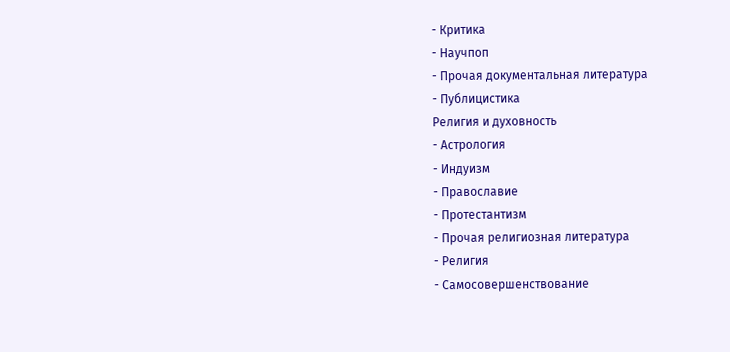- Критика
- Научпоп
- Прочая документальная литература
- Публицистика
Религия и духовность
- Астрология
- Индуизм
- Православие
- Протестантизм
- Прочая религиозная литература
- Религия
- Самосовершенствование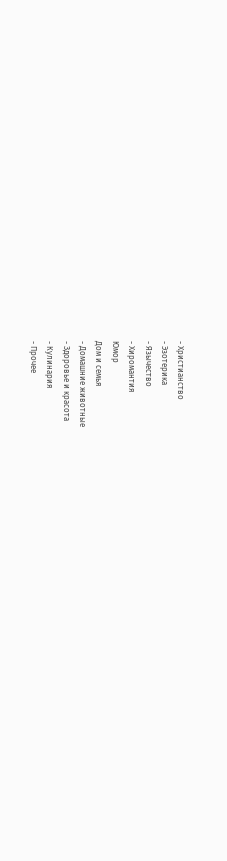- Христианство
- Эзотерика
- Язычество
- Хиромантия
Юмор
Дом и семья
- Домашние животные
- Здоровье и красота
- Кулинария
- Прочее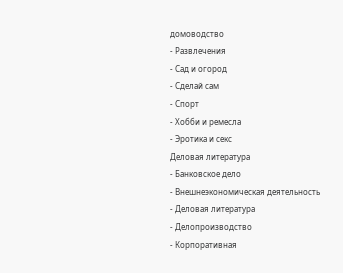домоводство
- Развлечения
- Сад и огород
- Сделай сам
- Спорт
- Хобби и ремесла
- Эротика и секс
Деловая литература
- Банковское дело
- Внешнеэкономическая деятельность
- Деловая литература
- Делопроизводство
- Корпоративная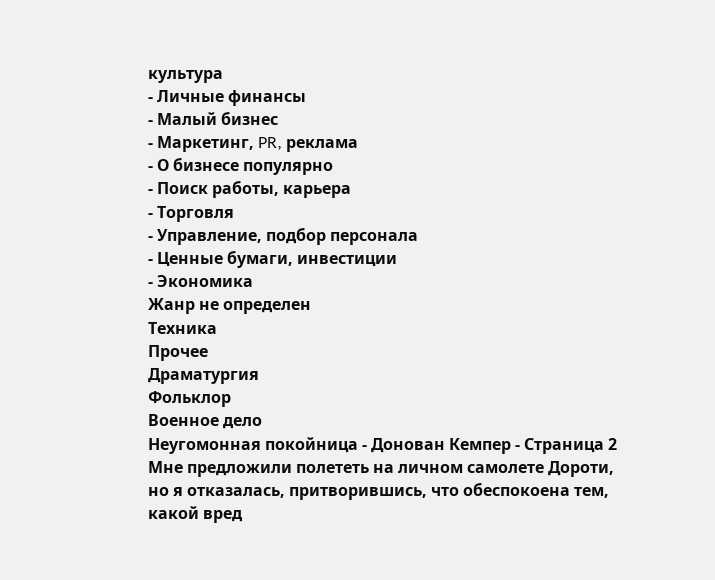культура
- Личные финансы
- Малый бизнес
- Маркетинг, PR, реклама
- О бизнесе популярно
- Поиск работы, карьера
- Торговля
- Управление, подбор персонала
- Ценные бумаги, инвестиции
- Экономика
Жанр не определен
Техника
Прочее
Драматургия
Фольклор
Военное дело
Неугомонная покойница - Донован Кемпер - Страница 2
Мне предложили полететь на личном самолете Дороти, но я отказалась, притворившись, что обеспокоена тем, какой вред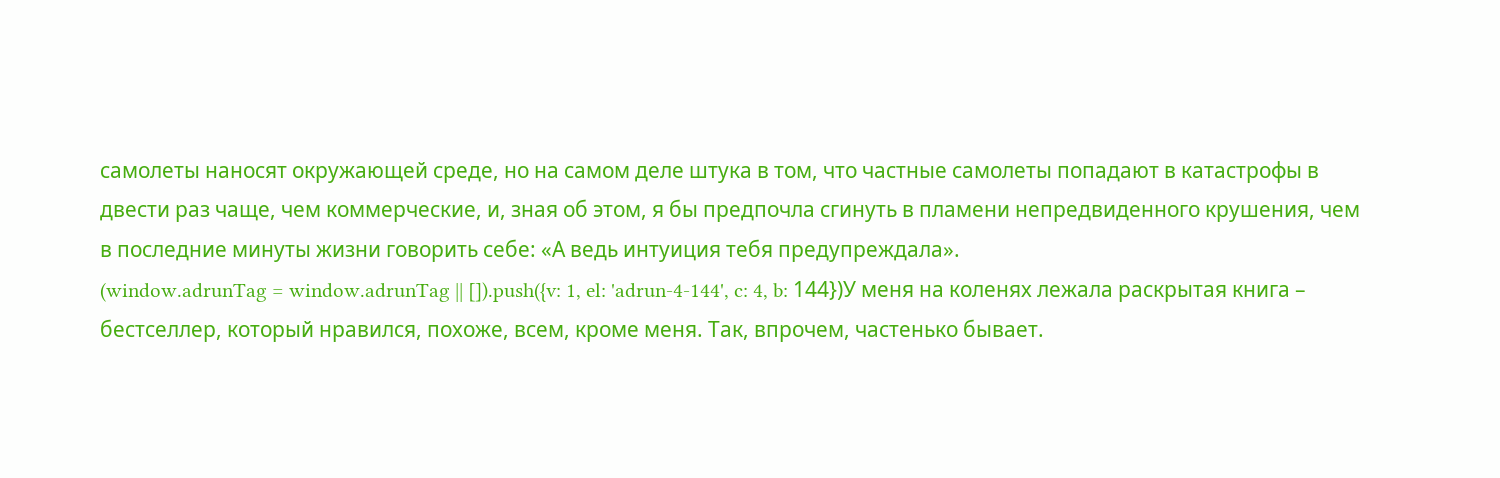самолеты наносят окружающей среде, но на самом деле штука в том, что частные самолеты попадают в катастрофы в двести раз чаще, чем коммерческие, и, зная об этом, я бы предпочла сгинуть в пламени непредвиденного крушения, чем в последние минуты жизни говорить себе: «А ведь интуиция тебя предупреждала».
(window.adrunTag = window.adrunTag || []).push({v: 1, el: 'adrun-4-144', c: 4, b: 144})У меня на коленях лежала раскрытая книга – бестселлер, который нравился, похоже, всем, кроме меня. Так, впрочем, частенько бывает.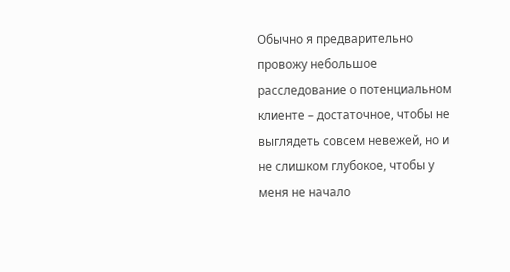Обычно я предварительно провожу небольшое расследование о потенциальном клиенте – достаточное, чтобы не выглядеть совсем невежей, но и не слишком глубокое, чтобы у меня не начало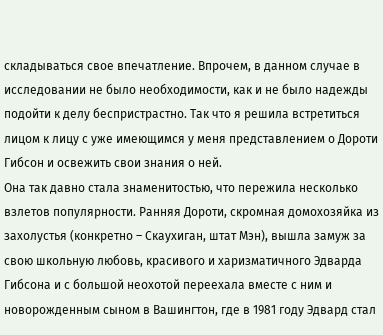складываться свое впечатление. Впрочем, в данном случае в исследовании не было необходимости, как и не было надежды подойти к делу беспристрастно. Так что я решила встретиться лицом к лицу с уже имеющимся у меня представлением о Дороти Гибсон и освежить свои знания о ней.
Она так давно стала знаменитостью, что пережила несколько взлетов популярности. Ранняя Дороти, скромная домохозяйка из захолустья (конкретно – Скаухиган, штат Мэн), вышла замуж за свою школьную любовь, красивого и харизматичного Эдварда Гибсона и с большой неохотой переехала вместе с ним и новорожденным сыном в Вашингтон, где в 1981 году Эдвард стал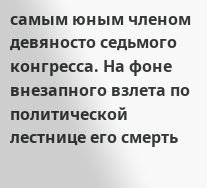самым юным членом девяносто седьмого конгресса. На фоне внезапного взлета по политической лестнице его смерть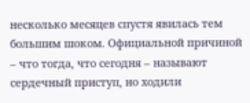несколько месяцев спустя явилась тем большим шоком. Официальной причиной – что тогда, что сегодня – называют сердечный приступ, но ходили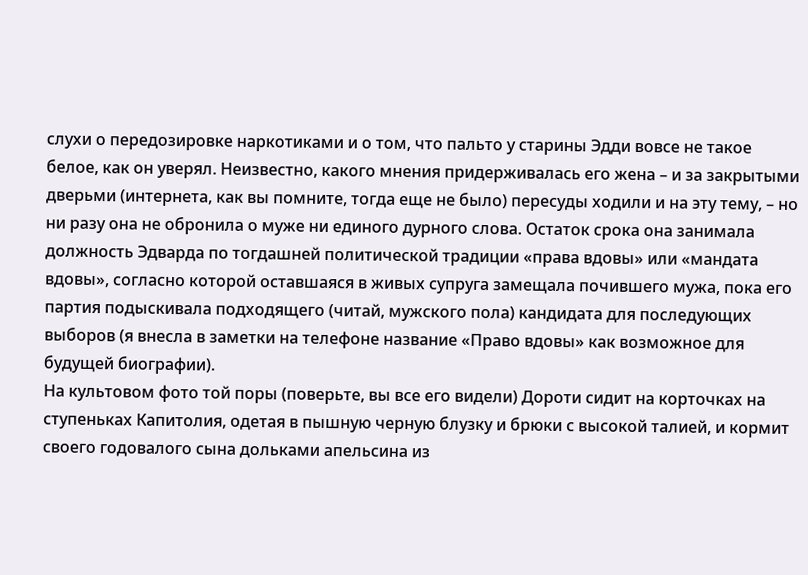слухи о передозировке наркотиками и о том, что пальто у старины Эдди вовсе не такое белое, как он уверял. Неизвестно, какого мнения придерживалась его жена – и за закрытыми дверьми (интернета, как вы помните, тогда еще не было) пересуды ходили и на эту тему, – но ни разу она не обронила о муже ни единого дурного слова. Остаток срока она занимала должность Эдварда по тогдашней политической традиции «права вдовы» или «мандата вдовы», согласно которой оставшаяся в живых супруга замещала почившего мужа, пока его партия подыскивала подходящего (читай, мужского пола) кандидата для последующих выборов (я внесла в заметки на телефоне название «Право вдовы» как возможное для будущей биографии).
На культовом фото той поры (поверьте, вы все его видели) Дороти сидит на корточках на ступеньках Капитолия, одетая в пышную черную блузку и брюки с высокой талией, и кормит своего годовалого сына дольками апельсина из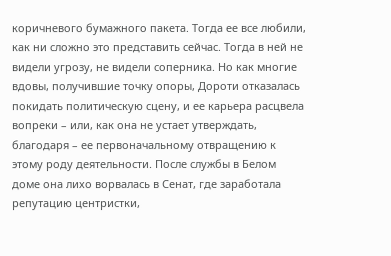коричневого бумажного пакета. Тогда ее все любили, как ни сложно это представить сейчас. Тогда в ней не видели угрозу, не видели соперника. Но как многие вдовы, получившие точку опоры, Дороти отказалась покидать политическую сцену, и ее карьера расцвела вопреки – или, как она не устает утверждать, благодаря – ее первоначальному отвращению к этому роду деятельности. После службы в Белом доме она лихо ворвалась в Сенат, где заработала репутацию центристки,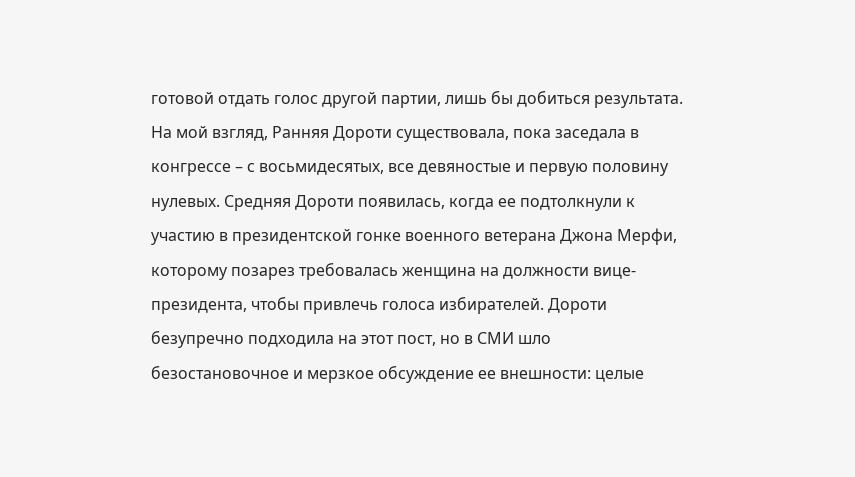готовой отдать голос другой партии, лишь бы добиться результата. На мой взгляд, Ранняя Дороти существовала, пока заседала в конгрессе – с восьмидесятых, все девяностые и первую половину нулевых. Средняя Дороти появилась, когда ее подтолкнули к участию в президентской гонке военного ветерана Джона Мерфи, которому позарез требовалась женщина на должности вице-президента, чтобы привлечь голоса избирателей. Дороти безупречно подходила на этот пост, но в СМИ шло безостановочное и мерзкое обсуждение ее внешности: целые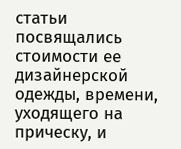статьи посвящались стоимости ее дизайнерской одежды, времени, уходящего на прическу, и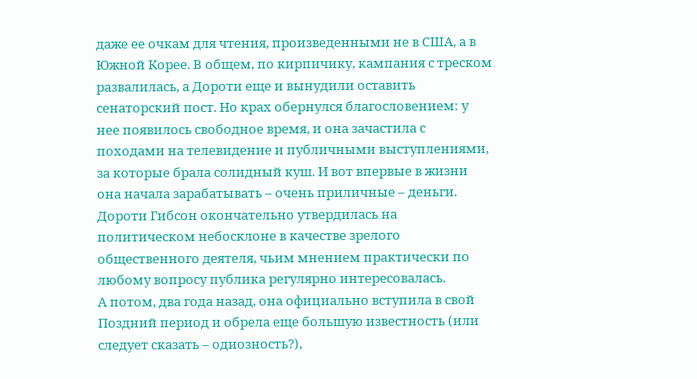даже ее очкам для чтения, произведенными не в США, а в Южной Корее. В общем, по кирпичику, кампания с треском развалилась, а Дороти еще и вынудили оставить сенаторский пост. Но крах обернулся благословением: у нее появилось свободное время, и она зачастила с походами на телевидение и публичными выступлениями, за которые брала солидный куш. И вот впервые в жизни она начала зарабатывать – очень приличные – деньги. Дороти Гибсон окончательно утвердилась на политическом небосклоне в качестве зрелого общественного деятеля, чьим мнением практически по любому вопросу публика регулярно интересовалась.
А потом, два года назад, она официально вступила в свой Поздний период и обрела еще большую известность (или следует сказать – одиозность?),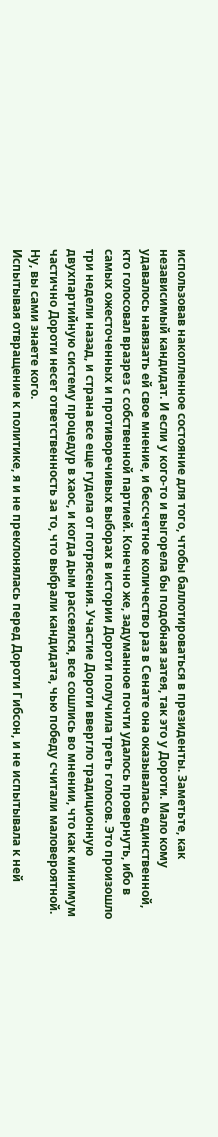использовав накопленное состояние для того, чтобы баллотироваться в президенты. Заметьте, как независимый кандидат. И если у кого-то и выгорела бы подобная затея, так это у Дороти. Мало кому удавалось навязать ей свое мнение, и бессчетное количество раз в Сенате она оказывалась единственной, кто голосовал вразрез с собственной партией. Конечно же, задуманное почти удалось провернуть, ибо в самых ожесточенных и противоречивых выборах в истории Дороти получила треть голосов. Это произошло три недели назад, и страна все еще гудела от потрясения. Участие Дороти ввергло традиционную двухпартийную систему процедур в хаос, и когда дым рассеялся, все сошлись во мнении, что как минимум частично Дороти несет ответственность за то, что выбрали кандидата, чью победу считали маловероятной. Ну, вы сами знаете кого.
Испытывая отвращение к политике, я и не преклонялась перед Дороти Гибсон, и не испытывала к ней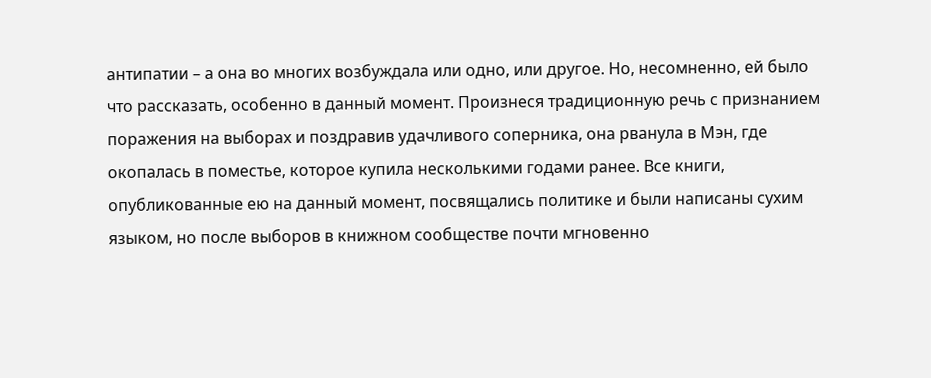антипатии – а она во многих возбуждала или одно, или другое. Но, несомненно, ей было что рассказать, особенно в данный момент. Произнеся традиционную речь с признанием поражения на выборах и поздравив удачливого соперника, она рванула в Мэн, где окопалась в поместье, которое купила несколькими годами ранее. Все книги, опубликованные ею на данный момент, посвящались политике и были написаны сухим языком, но после выборов в книжном сообществе почти мгновенно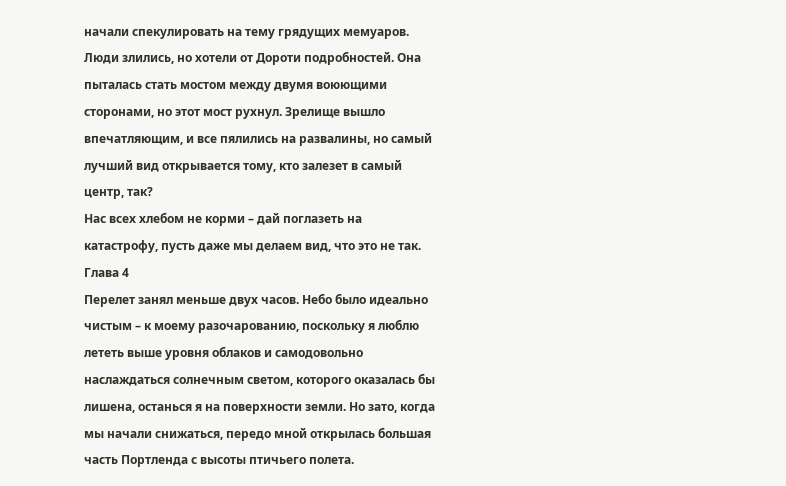начали спекулировать на тему грядущих мемуаров. Люди злились, но хотели от Дороти подробностей. Она пыталась стать мостом между двумя воюющими сторонами, но этот мост рухнул. Зрелище вышло впечатляющим, и все пялились на развалины, но самый лучший вид открывается тому, кто залезет в самый центр, так?
Нас всех хлебом не корми – дай поглазеть на катастрофу, пусть даже мы делаем вид, что это не так.
Глава 4
Перелет занял меньше двух часов. Небо было идеально чистым – к моему разочарованию, поскольку я люблю лететь выше уровня облаков и самодовольно наслаждаться солнечным светом, которого оказалась бы лишена, останься я на поверхности земли. Но зато, когда мы начали снижаться, передо мной открылась большая часть Портленда с высоты птичьего полета.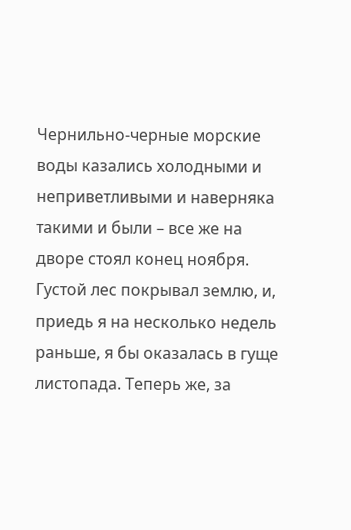Чернильно-черные морские воды казались холодными и неприветливыми и наверняка такими и были – все же на дворе стоял конец ноября. Густой лес покрывал землю, и, приедь я на несколько недель раньше, я бы оказалась в гуще листопада. Теперь же, за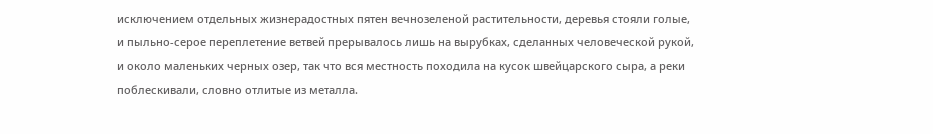исключением отдельных жизнерадостных пятен вечнозеленой растительности, деревья стояли голые, и пыльно-серое переплетение ветвей прерывалось лишь на вырубках, сделанных человеческой рукой, и около маленьких черных озер, так что вся местность походила на кусок швейцарского сыра, а реки поблескивали, словно отлитые из металла.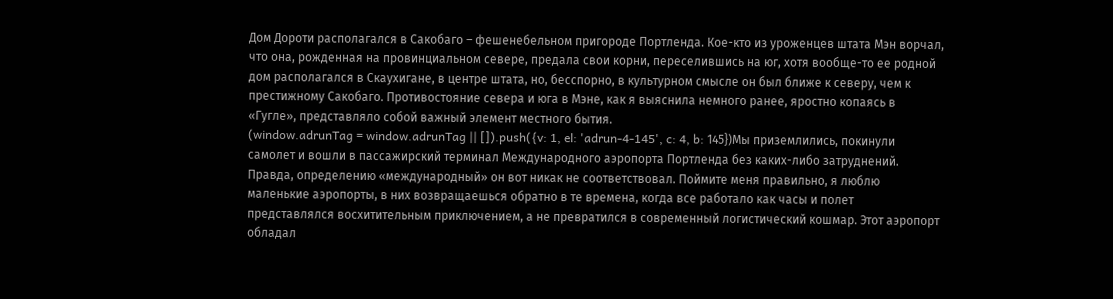Дом Дороти располагался в Сакобаго – фешенебельном пригороде Портленда. Кое-кто из уроженцев штата Мэн ворчал, что она, рожденная на провинциальном севере, предала свои корни, переселившись на юг, хотя вообще-то ее родной дом располагался в Скаухигане, в центре штата, но, бесспорно, в культурном смысле он был ближе к северу, чем к престижному Сакобаго. Противостояние севера и юга в Мэне, как я выяснила немного ранее, яростно копаясь в «Гугле», представляло собой важный элемент местного бытия.
(window.adrunTag = window.adrunTag || []).push({v: 1, el: 'adrun-4-145', c: 4, b: 145})Мы приземлились, покинули самолет и вошли в пассажирский терминал Международного аэропорта Портленда без каких-либо затруднений. Правда, определению «международный» он вот никак не соответствовал. Поймите меня правильно, я люблю маленькие аэропорты, в них возвращаешься обратно в те времена, когда все работало как часы и полет представлялся восхитительным приключением, а не превратился в современный логистический кошмар. Этот аэропорт обладал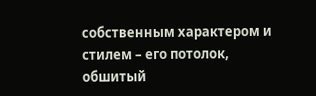собственным характером и стилем – его потолок, обшитый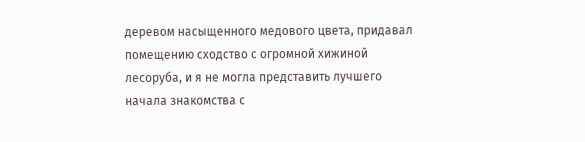деревом насыщенного медового цвета, придавал помещению сходство с огромной хижиной лесоруба, и я не могла представить лучшего начала знакомства с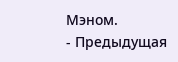Мэном.
- Предыдущая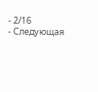- 2/16
- Следующая